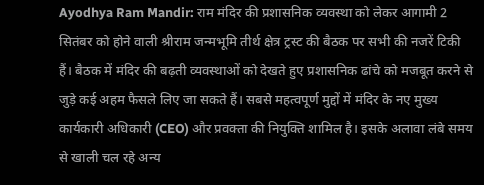Ayodhya Ram Mandir: राम मंदिर की प्रशासनिक व्यवस्था को लेकर आगामी 2 सितंबर को होने वाली श्रीराम जन्मभूमि तीर्थ क्षेत्र ट्रस्ट की बैठक पर सभी की नजरें टिकी हैं। बैठक में मंदिर की बढ़ती व्यवस्थाओं को देखते हुए प्रशासनिक ढांचे को मजबूत करने से जुड़े कई अहम फैसले लिए जा सकते हैं। सबसे महत्वपूर्ण मुद्दों में मंदिर के नए मुख्य कार्यकारी अधिकारी (CEO) और प्रवक्ता की नियुक्ति शामिल है। इसके अलावा लंबे समय से खाली चल रहे अन्य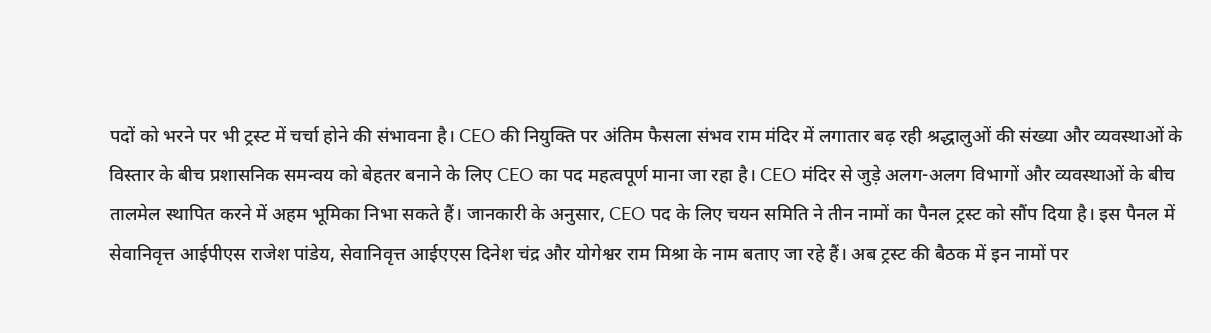पदों को भरने पर भी ट्रस्ट में चर्चा होने की संभावना है। CEO की नियुक्ति पर अंतिम फैसला संभव राम मंदिर में लगातार बढ़ रही श्रद्धालुओं की संख्या और व्यवस्थाओं के विस्तार के बीच प्रशासनिक समन्वय को बेहतर बनाने के लिए CEO का पद महत्वपूर्ण माना जा रहा है। CEO मंदिर से जुड़े अलग-अलग विभागों और व्यवस्थाओं के बीच तालमेल स्थापित करने में अहम भूमिका निभा सकते हैं। जानकारी के अनुसार, CEO पद के लिए चयन समिति ने तीन नामों का पैनल ट्रस्ट को सौंप दिया है। इस पैनल में सेवानिवृत्त आईपीएस राजेश पांडेय, सेवानिवृत्त आईएएस दिनेश चंद्र और योगेश्वर राम मिश्रा के नाम बताए जा रहे हैं। अब ट्रस्ट की बैठक में इन नामों पर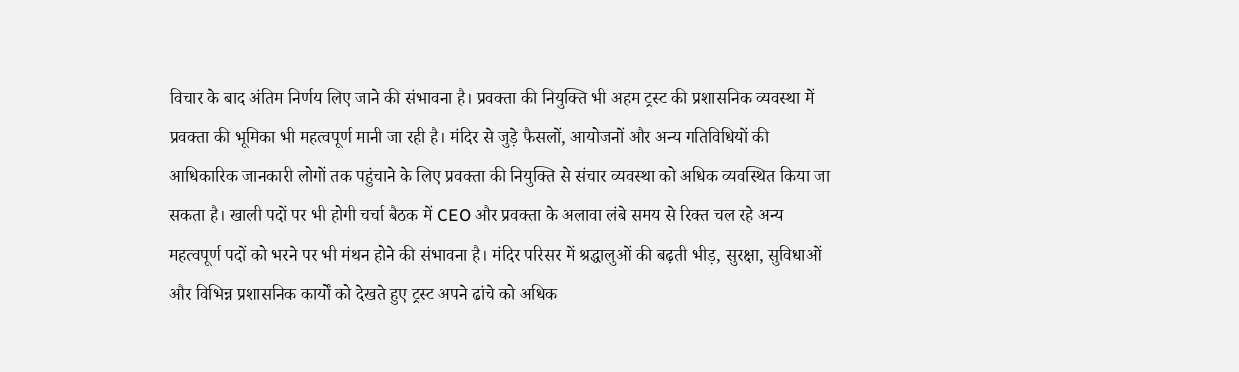विचार के बाद अंतिम निर्णय लिए जाने की संभावना है। प्रवक्ता की नियुक्ति भी अहम ट्रस्ट की प्रशासनिक व्यवस्था में प्रवक्ता की भूमिका भी महत्वपूर्ण मानी जा रही है। मंदिर से जुड़े फैसलों, आयोजनों और अन्य गतिविधियों की आधिकारिक जानकारी लोगों तक पहुंचाने के लिए प्रवक्ता की नियुक्ति से संचार व्यवस्था को अधिक व्यवस्थित किया जा सकता है। खाली पदों पर भी होगी चर्चा बैठक में CEO और प्रवक्ता के अलावा लंबे समय से रिक्त चल रहे अन्य महत्वपूर्ण पदों को भरने पर भी मंथन होने की संभावना है। मंदिर परिसर में श्रद्धालुओं की बढ़ती भीड़, सुरक्षा, सुविधाओं और विभिन्न प्रशासनिक कार्यों को देखते हुए ट्रस्ट अपने ढांचे को अधिक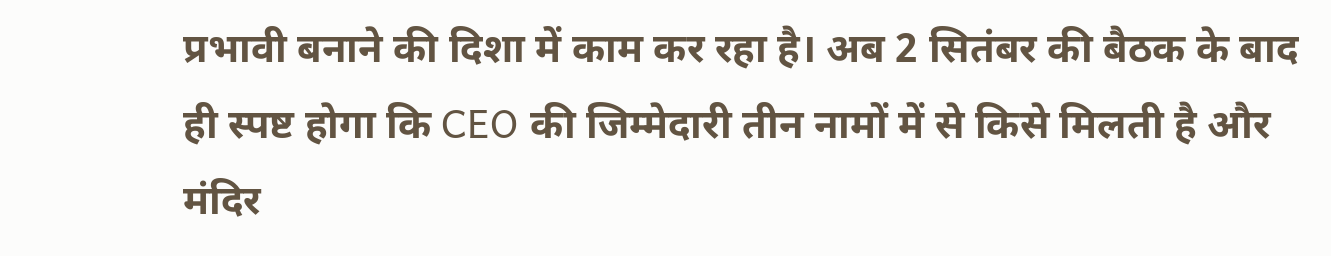प्रभावी बनाने की दिशा में काम कर रहा है। अब 2 सितंबर की बैठक के बाद ही स्पष्ट होगा कि CEO की जिम्मेदारी तीन नामों में से किसे मिलती है और मंदिर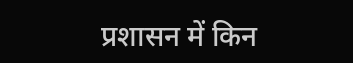प्रशासन में किन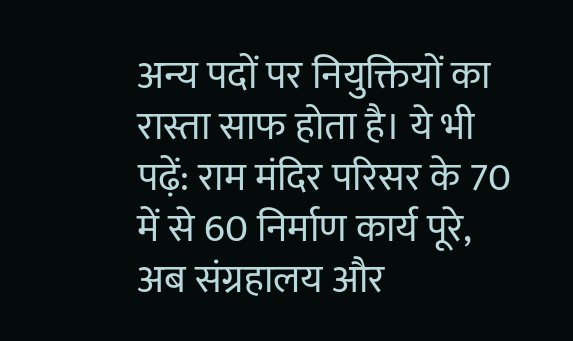अन्य पदों पर नियुक्तियों का रास्ता साफ होता है। ये भी पढ़ें: राम मंदिर परिसर के 70 में से 60 निर्माण कार्य पूरे, अब संग्रहालय और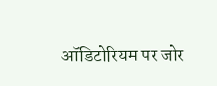ऑडिटोरियम पर जोर